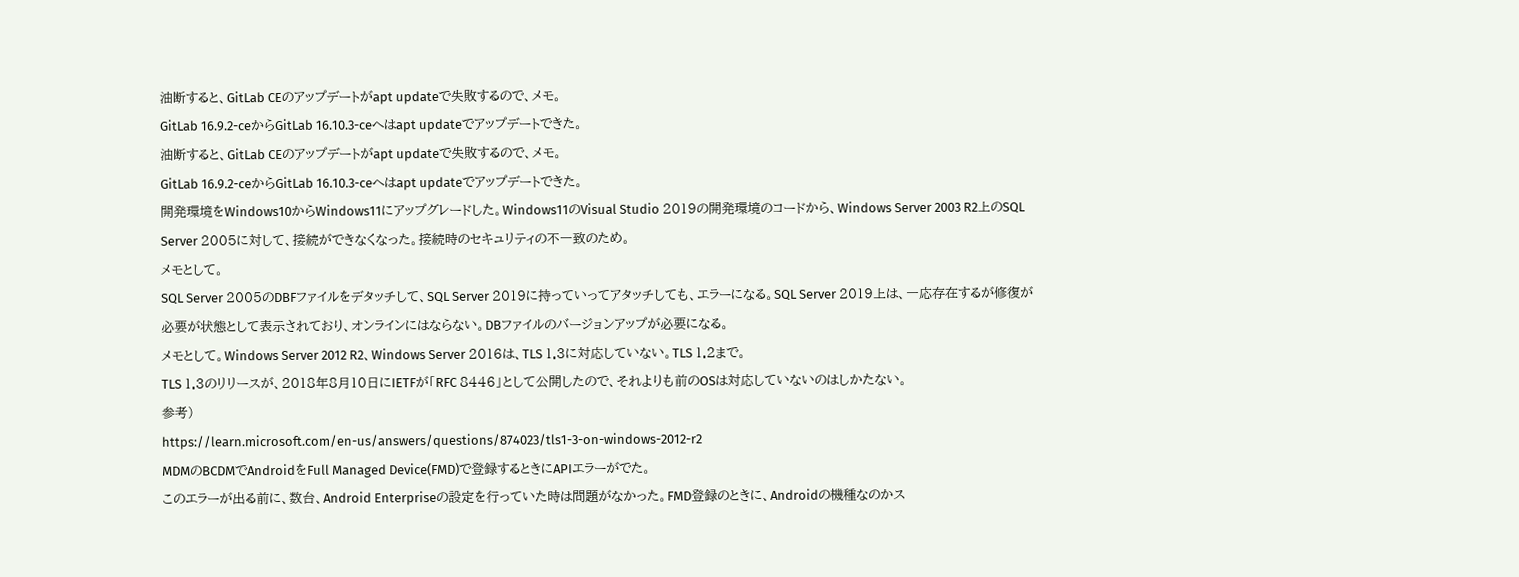油断すると、GitLab CEのアップデートがapt updateで失敗するので、メモ。
GitLab 16.9.2-ceからGitLab 16.10.3-ceへはapt updateでアップデートできた。
油断すると、GitLab CEのアップデートがapt updateで失敗するので、メモ。
GitLab 16.9.2-ceからGitLab 16.10.3-ceへはapt updateでアップデートできた。
開発環境をWindows10からWindows11にアップグレードした。Windows11のVisual Studio 2019の開発環境のコードから、Windows Server 2003 R2上のSQL Server 2005に対して、接続ができなくなった。接続時のセキュリティの不一致のため。
メモとして。
SQL Server 2005のDBFファイルをデタッチして、SQL Server 2019に持っていってアタッチしても、エラーになる。SQL Server 2019上は、一応存在するが修復が必要が状態として表示されており、オンラインにはならない。DBファイルのバージョンアップが必要になる。
メモとして。Windows Server 2012 R2、Windows Server 2016は、TLS 1.3に対応していない。TLS 1.2まで。
TLS 1.3のリリースが、2018年8月10日にIETFが「RFC 8446」として公開したので、それよりも前のOSは対応していないのはしかたない。
参考)
https://learn.microsoft.com/en-us/answers/questions/874023/tls1-3-on-windows-2012-r2
MDMのBCDMでAndroidをFull Managed Device(FMD)で登録するときにAPIエラーがでた。
このエラーが出る前に、数台、Android Enterpriseの設定を行っていた時は問題がなかった。FMD登録のときに、Androidの機種なのかス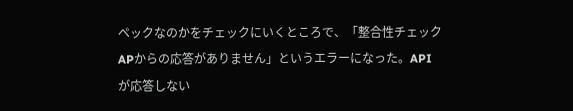ペックなのかをチェックにいくところで、「整合性チェックAPからの応答がありません」というエラーになった。APIが応答しない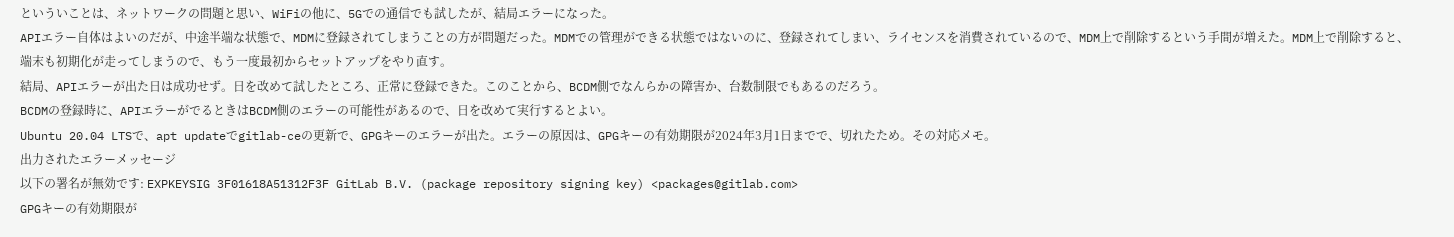といういことは、ネットワークの問題と思い、WiFiの他に、5Gでの通信でも試したが、結局エラーになった。
APIエラー自体はよいのだが、中途半端な状態で、MDMに登録されてしまうことの方が問題だった。MDMでの管理ができる状態ではないのに、登録されてしまい、ライセンスを消費されているので、MDM上で削除するという手間が増えた。MDM上で削除すると、端末も初期化が走ってしまうので、もう一度最初からセットアップをやり直す。
結局、APIエラーが出た日は成功せず。日を改めて試したところ、正常に登録できた。このことから、BCDM側でなんらかの障害か、台数制限でもあるのだろう。
BCDMの登録時に、APIエラーがでるときはBCDM側のエラーの可能性があるので、日を改めて実行するとよい。
Ubuntu 20.04 LTSで、apt updateでgitlab-ceの更新で、GPGキーのエラーが出た。エラーの原因は、GPGキーの有効期限が2024年3月1日までで、切れたため。その対応メモ。
出力されたエラーメッセージ
以下の署名が無効です: EXPKEYSIG 3F01618A51312F3F GitLab B.V. (package repository signing key) <packages@gitlab.com>
GPGキーの有効期限が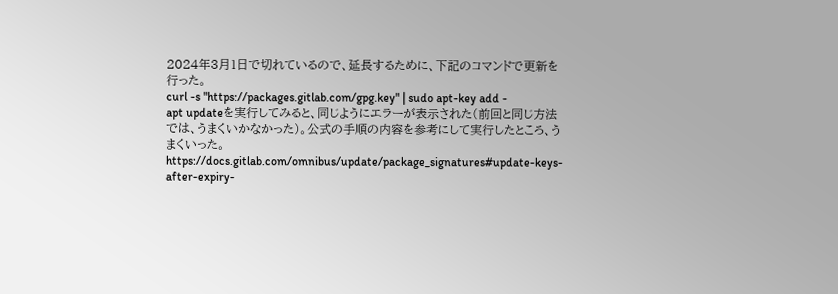2024年3月1日で切れているので、延長するために、下記のコマンドで更新を行った。
curl -s "https://packages.gitlab.com/gpg.key" | sudo apt-key add -
apt updateを実行してみると、同じようにエラーが表示された(前回と同じ方法では、うまくいかなかった)。公式の手順の内容を参考にして実行したところ、うまくいった。
https://docs.gitlab.com/omnibus/update/package_signatures#update-keys-after-expiry-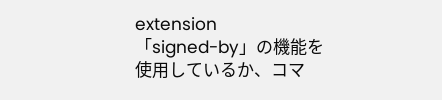extension
「signed-by」の機能を使用しているか、コマ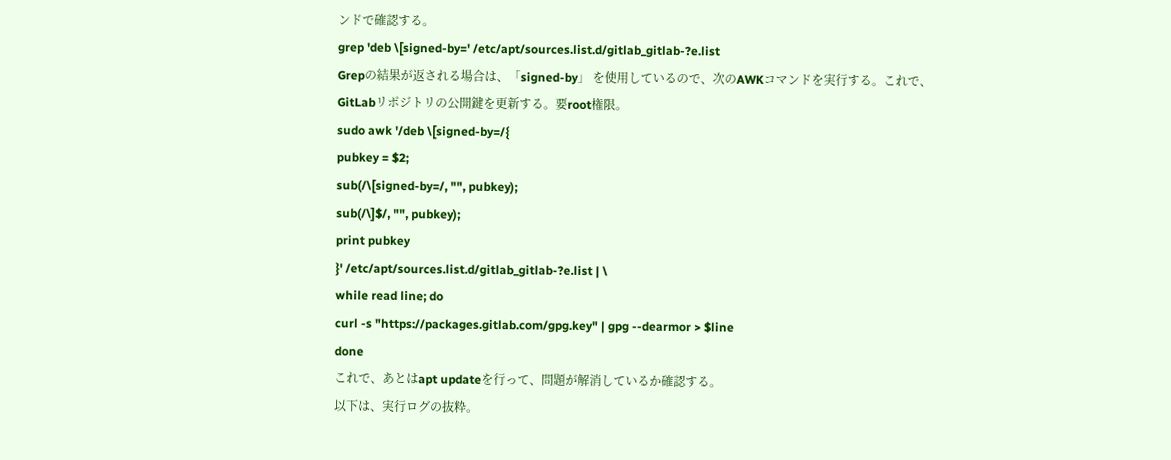ンドで確認する。
grep 'deb \[signed-by=' /etc/apt/sources.list.d/gitlab_gitlab-?e.list
Grepの結果が返される場合は、「signed-by」 を使用しているので、次のAWKコマンドを実行する。これで、GitLabリポジトリの公開鍵を更新する。要root権限。
sudo awk '/deb \[signed-by=/{
pubkey = $2;
sub(/\[signed-by=/, "", pubkey);
sub(/\]$/, "", pubkey);
print pubkey
}' /etc/apt/sources.list.d/gitlab_gitlab-?e.list | \
while read line; do
curl -s "https://packages.gitlab.com/gpg.key" | gpg --dearmor > $line
done
これで、あとはapt updateを行って、問題が解消しているか確認する。
以下は、実行ログの抜粋。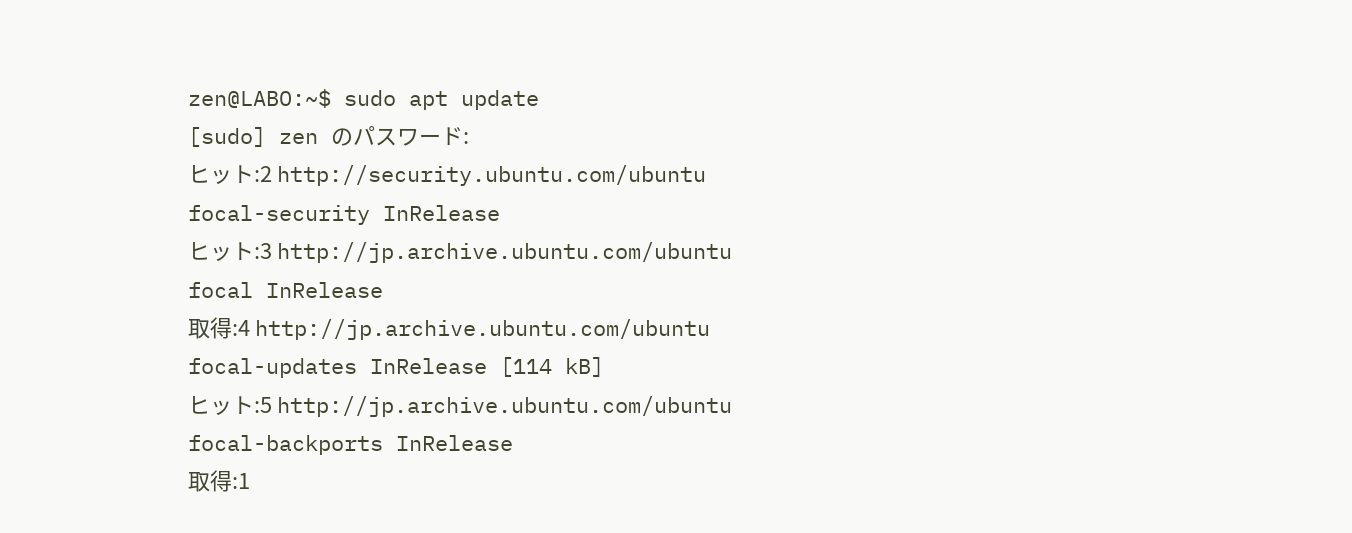zen@LABO:~$ sudo apt update
[sudo] zen のパスワード:
ヒット:2 http://security.ubuntu.com/ubuntu focal-security InRelease
ヒット:3 http://jp.archive.ubuntu.com/ubuntu focal InRelease
取得:4 http://jp.archive.ubuntu.com/ubuntu focal-updates InRelease [114 kB]
ヒット:5 http://jp.archive.ubuntu.com/ubuntu focal-backports InRelease
取得:1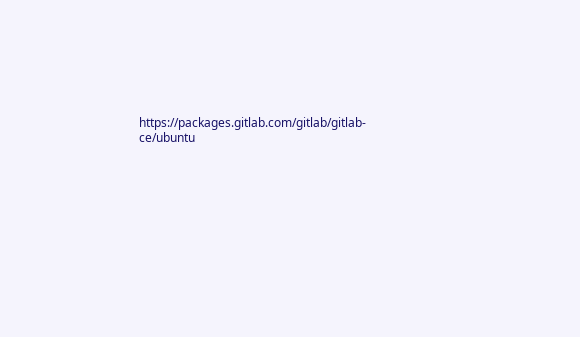https://packages.gitlab.com/gitlab/gitlab-ce/ubuntu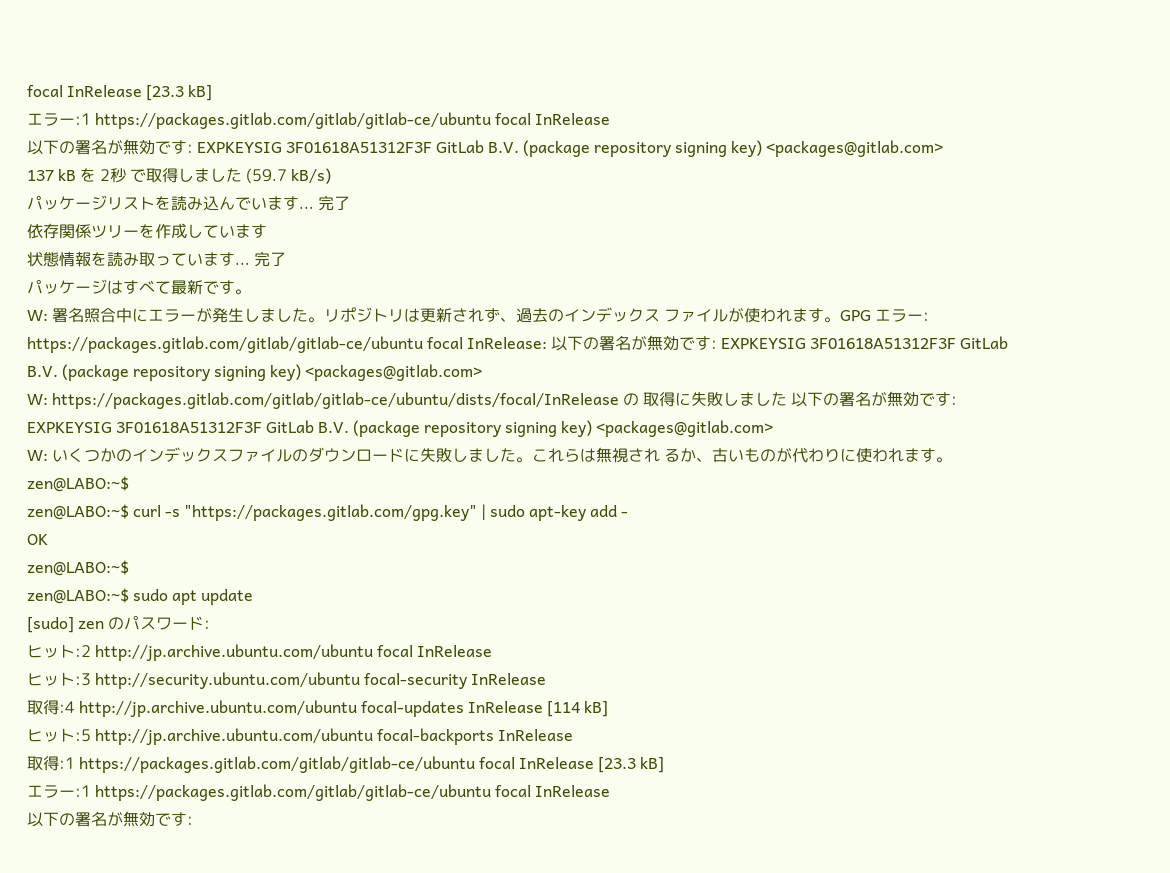focal InRelease [23.3 kB]
エラー:1 https://packages.gitlab.com/gitlab/gitlab-ce/ubuntu focal InRelease
以下の署名が無効です: EXPKEYSIG 3F01618A51312F3F GitLab B.V. (package repository signing key) <packages@gitlab.com>
137 kB を 2秒 で取得しました (59.7 kB/s)
パッケージリストを読み込んでいます... 完了
依存関係ツリーを作成しています
状態情報を読み取っています... 完了
パッケージはすべて最新です。
W: 署名照合中にエラーが発生しました。リポジトリは更新されず、過去のインデックス ファイルが使われます。GPG エラー: https://packages.gitlab.com/gitlab/gitlab-ce/ubuntu focal InRelease: 以下の署名が無効です: EXPKEYSIG 3F01618A51312F3F GitLab B.V. (package repository signing key) <packages@gitlab.com>
W: https://packages.gitlab.com/gitlab/gitlab-ce/ubuntu/dists/focal/InRelease の 取得に失敗しました 以下の署名が無効です: EXPKEYSIG 3F01618A51312F3F GitLab B.V. (package repository signing key) <packages@gitlab.com>
W: いくつかのインデックスファイルのダウンロードに失敗しました。これらは無視され るか、古いものが代わりに使われます。
zen@LABO:~$
zen@LABO:~$ curl -s "https://packages.gitlab.com/gpg.key" | sudo apt-key add -
OK
zen@LABO:~$
zen@LABO:~$ sudo apt update
[sudo] zen のパスワード:
ヒット:2 http://jp.archive.ubuntu.com/ubuntu focal InRelease
ヒット:3 http://security.ubuntu.com/ubuntu focal-security InRelease
取得:4 http://jp.archive.ubuntu.com/ubuntu focal-updates InRelease [114 kB]
ヒット:5 http://jp.archive.ubuntu.com/ubuntu focal-backports InRelease
取得:1 https://packages.gitlab.com/gitlab/gitlab-ce/ubuntu focal InRelease [23.3 kB]
エラー:1 https://packages.gitlab.com/gitlab/gitlab-ce/ubuntu focal InRelease
以下の署名が無効です: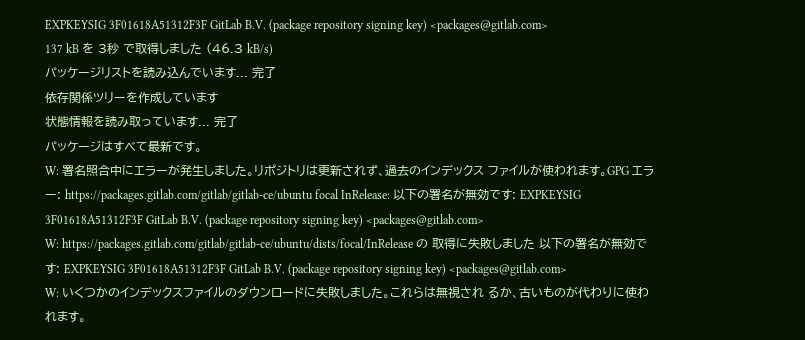EXPKEYSIG 3F01618A51312F3F GitLab B.V. (package repository signing key) <packages@gitlab.com>
137 kB を 3秒 で取得しました (46.3 kB/s)
パッケージリストを読み込んでいます... 完了
依存関係ツリーを作成しています
状態情報を読み取っています... 完了
パッケージはすべて最新です。
W: 署名照合中にエラーが発生しました。リポジトリは更新されず、過去のインデックス ファイルが使われます。GPG エラー: https://packages.gitlab.com/gitlab/gitlab-ce/ubuntu focal InRelease: 以下の署名が無効です: EXPKEYSIG 3F01618A51312F3F GitLab B.V. (package repository signing key) <packages@gitlab.com>
W: https://packages.gitlab.com/gitlab/gitlab-ce/ubuntu/dists/focal/InRelease の 取得に失敗しました 以下の署名が無効です: EXPKEYSIG 3F01618A51312F3F GitLab B.V. (package repository signing key) <packages@gitlab.com>
W: いくつかのインデックスファイルのダウンロードに失敗しました。これらは無視され るか、古いものが代わりに使われます。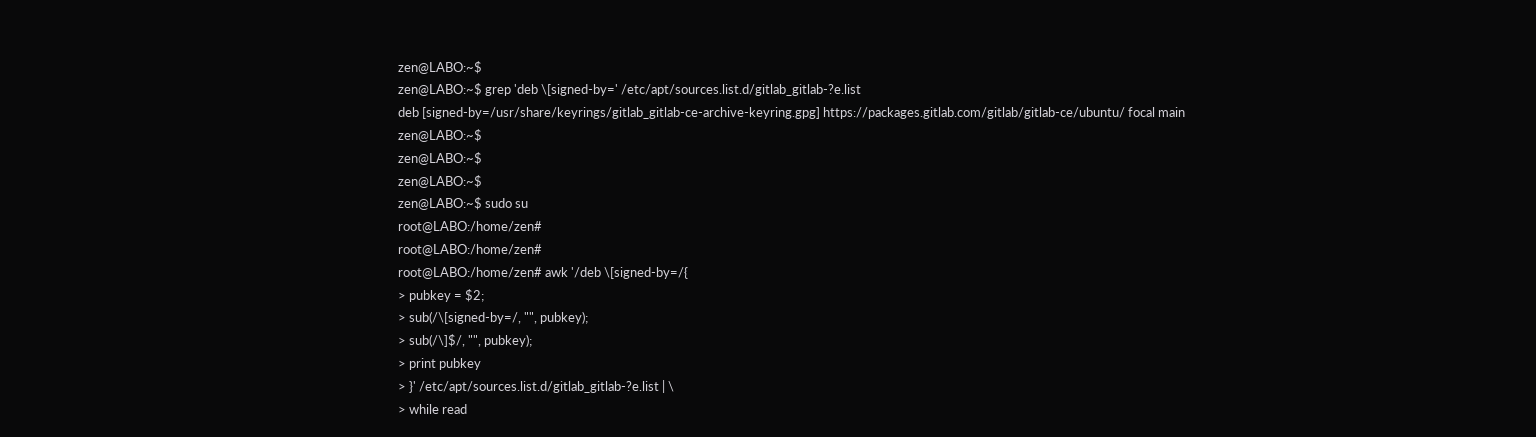zen@LABO:~$
zen@LABO:~$ grep 'deb \[signed-by=' /etc/apt/sources.list.d/gitlab_gitlab-?e.list
deb [signed-by=/usr/share/keyrings/gitlab_gitlab-ce-archive-keyring.gpg] https://packages.gitlab.com/gitlab/gitlab-ce/ubuntu/ focal main
zen@LABO:~$
zen@LABO:~$
zen@LABO:~$
zen@LABO:~$ sudo su
root@LABO:/home/zen#
root@LABO:/home/zen#
root@LABO:/home/zen# awk '/deb \[signed-by=/{
> pubkey = $2;
> sub(/\[signed-by=/, "", pubkey);
> sub(/\]$/, "", pubkey);
> print pubkey
> }' /etc/apt/sources.list.d/gitlab_gitlab-?e.list | \
> while read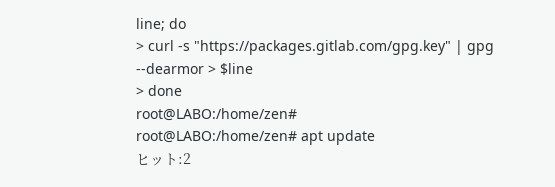line; do
> curl -s "https://packages.gitlab.com/gpg.key" | gpg --dearmor > $line
> done
root@LABO:/home/zen#
root@LABO:/home/zen# apt update
ヒット:2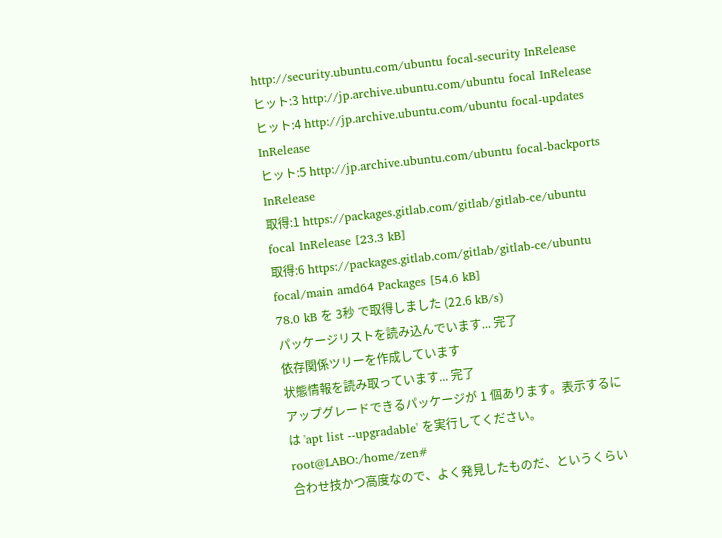http://security.ubuntu.com/ubuntu focal-security InRelease
ヒット:3 http://jp.archive.ubuntu.com/ubuntu focal InRelease
ヒット:4 http://jp.archive.ubuntu.com/ubuntu focal-updates InRelease
ヒット:5 http://jp.archive.ubuntu.com/ubuntu focal-backports InRelease
取得:1 https://packages.gitlab.com/gitlab/gitlab-ce/ubuntu focal InRelease [23.3 kB]
取得:6 https://packages.gitlab.com/gitlab/gitlab-ce/ubuntu focal/main amd64 Packages [54.6 kB]
78.0 kB を 3秒 で取得しました (22.6 kB/s)
パッケージリストを読み込んでいます... 完了
依存関係ツリーを作成しています
状態情報を読み取っています... 完了
アップグレードできるパッケージが 1 個あります。表示するには 'apt list --upgradable' を実行してください。
root@LABO:/home/zen#
合わせ技かつ高度なので、よく発見したものだ、というくらい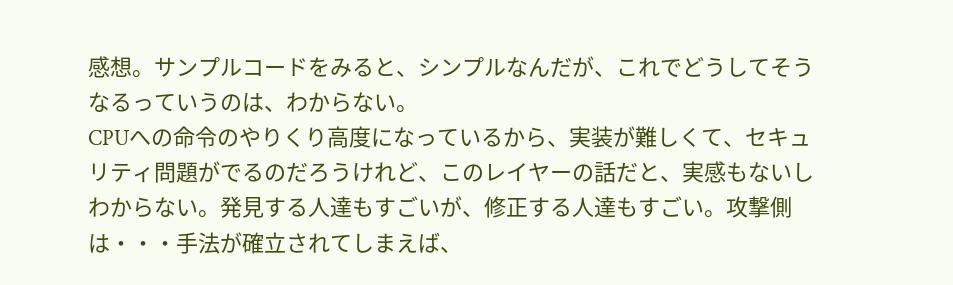感想。サンプルコードをみると、シンプルなんだが、これでどうしてそうなるっていうのは、わからない。
CPUへの命令のやりくり高度になっているから、実装が難しくて、セキュリティ問題がでるのだろうけれど、このレイヤーの話だと、実感もないしわからない。発見する人達もすごいが、修正する人達もすごい。攻撃側は・・・手法が確立されてしまえば、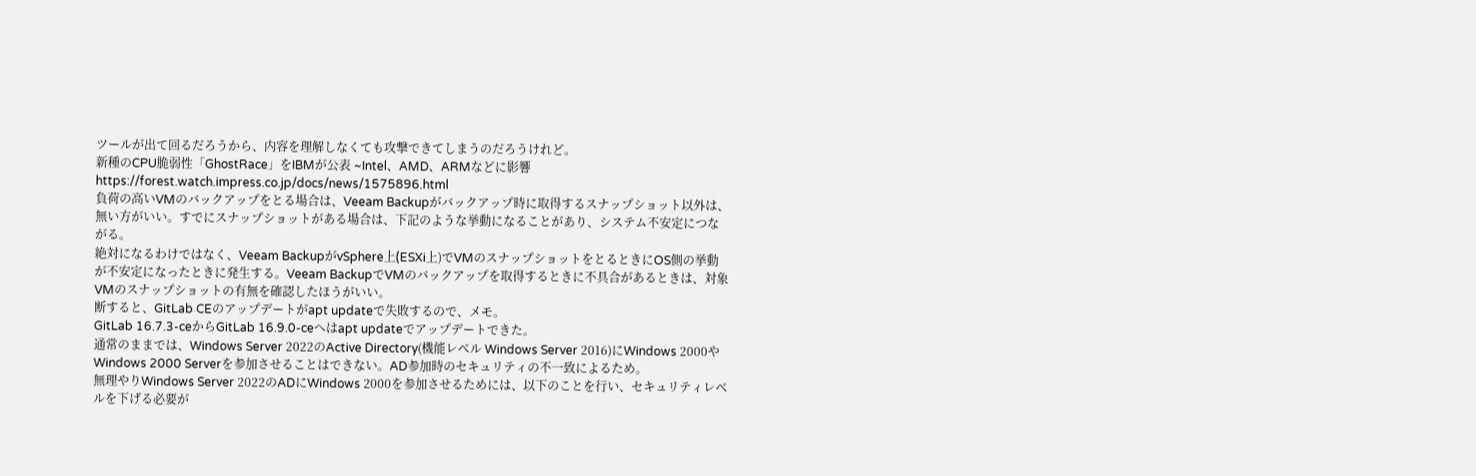ツールが出て回るだろうから、内容を理解しなくても攻撃できてしまうのだろうけれど。
新種のCPU脆弱性「GhostRace」をIBMが公表 ~Intel、AMD、ARMなどに影響
https://forest.watch.impress.co.jp/docs/news/1575896.html
負荷の高いVMのバックアップをとる場合は、Veeam Backupがバックアップ時に取得するスナップショット以外は、無い方がいい。すでにスナップショットがある場合は、下記のような挙動になることがあり、システム不安定につながる。
絶対になるわけではなく、Veeam BackupがvSphere上(ESXi上)でVMのスナップショットをとるときにOS側の挙動が不安定になったときに発生する。Veeam BackupでVMのバックアップを取得するときに不具合があるときは、対象VMのスナップショットの有無を確認したほうがいい。
断すると、GitLab CEのアップデートがapt updateで失敗するので、メモ。
GitLab 16.7.3-ceからGitLab 16.9.0-ceへはapt updateでアップデートできた。
通常のままでは、Windows Server 2022のActive Directory(機能レベル Windows Server 2016)にWindows 2000やWindows 2000 Serverを参加させることはできない。AD参加時のセキュリティの不一致によるため。
無理やりWindows Server 2022のADにWindows 2000を参加させるためには、以下のことを行い、セキュリティレベルを下げる必要が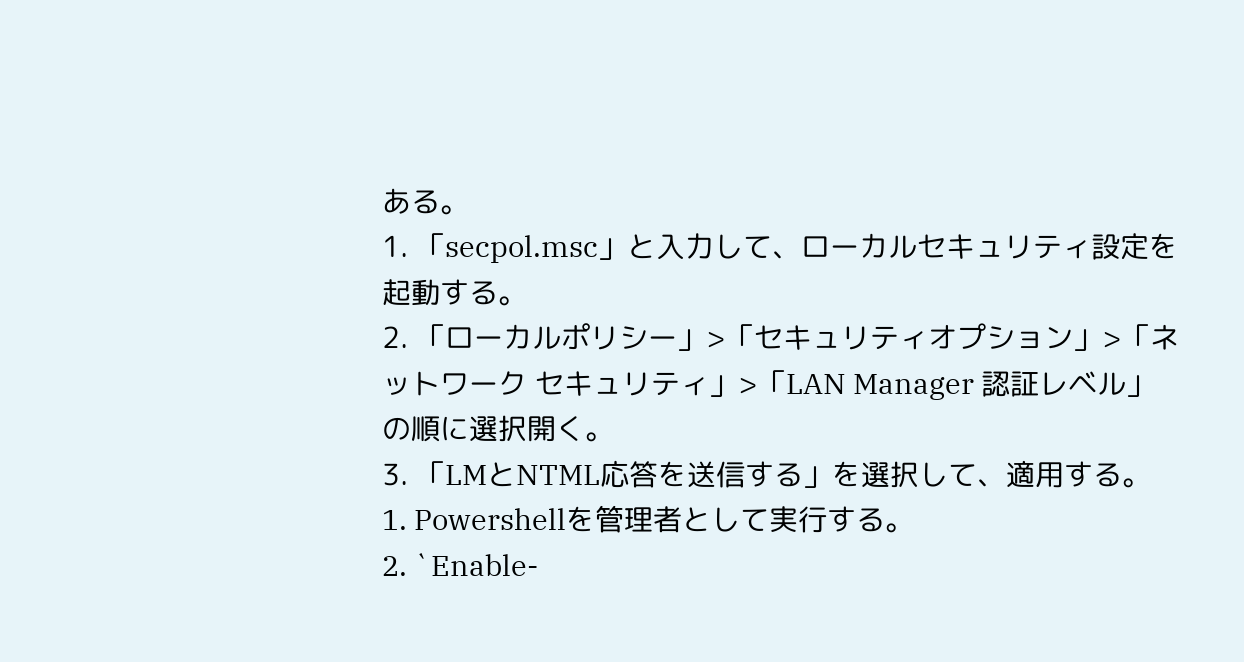ある。
1. 「secpol.msc」と入力して、ローカルセキュリティ設定を起動する。
2. 「ローカルポリシー」>「セキュリティオプション」>「ネットワーク セキュリティ」>「LAN Manager 認証レベル」の順に選択開く。
3. 「LMとNTML応答を送信する」を選択して、適用する。
1. Powershellを管理者として実行する。
2. `Enable-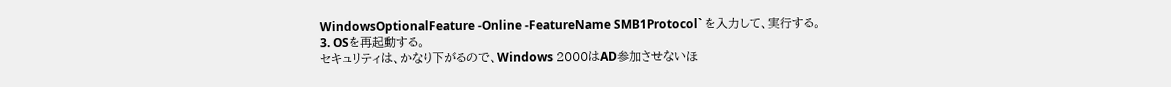WindowsOptionalFeature -Online -FeatureName SMB1Protocol` を入力して、実行する。
3. OSを再起動する。
セキュリティは、かなり下がるので、Windows 2000はAD参加させないほ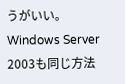うがいい。Windows Server 2003も同じ方法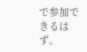で参加できるはず。